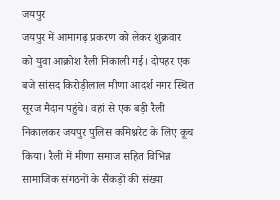जयपुर
जयपुर में आमागढ़ प्रकरण को लेकर शुक्रवार को युवा आक्रोश रैली निकाली गई। दोपहर एक बजे सांसद किरोड़ीलाल मीणा आदर्श नगर स्थित सूरज मैदान पहुंचे। वहां से एक बड़ी रैली निकालकर जयपुर पुलिस कमिश्नरेट के लिए कूच किया। रैली में मीणा समाज सहित विभिन्न सामाजिक संगठनों के सैंकड़ों की संख्या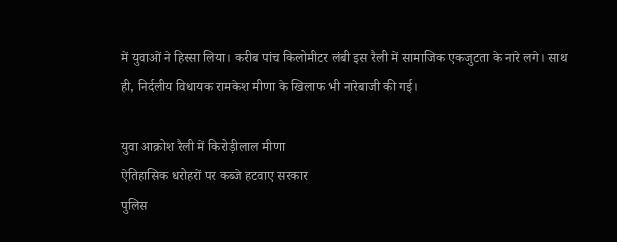में युवाओं ने हिस्सा लिया। करीब पांच किलोमीटर लंबी इस रैली में सामाजिक एकजुटता के नारे लगे। साथ ही, निर्दलीय विधायक रामकेश मीणा के खिलाफ भी नारेबाजी की गई।

युवा आक्रोश रैली में किरोड़ीलाल मीणा
ऐतिहासिक धरोहरों पर कब्जे हटवाए सरकार
पुलिस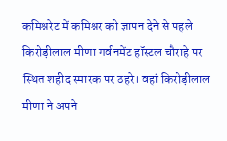कमिश्नरेट में कमिश्नर को ज्ञापन देने से पहले किरोड़ीलाल मीणा गर्वनमेंट हॉस्टल चौराहे पर स्थित शहीद स्मारक पर ठहरे। वहां किरोड़ीलाल मीणा ने अपने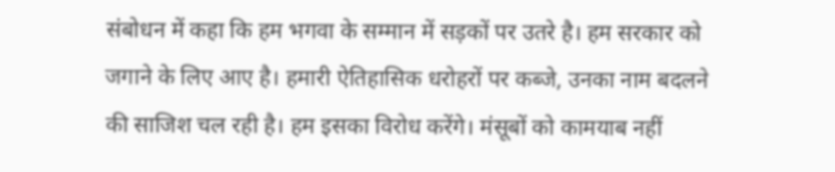संबोधन में कहा कि हम भगवा के सम्मान में सड़कों पर उतरे है। हम सरकार को जगाने के लिए आए है। हमारी ऐतिहासिक धरोहरों पर कब्जे, उनका नाम बदलने की साजिश चल रही है। हम इसका विरोध करेंगे। मंसूबों को कामयाब नहीं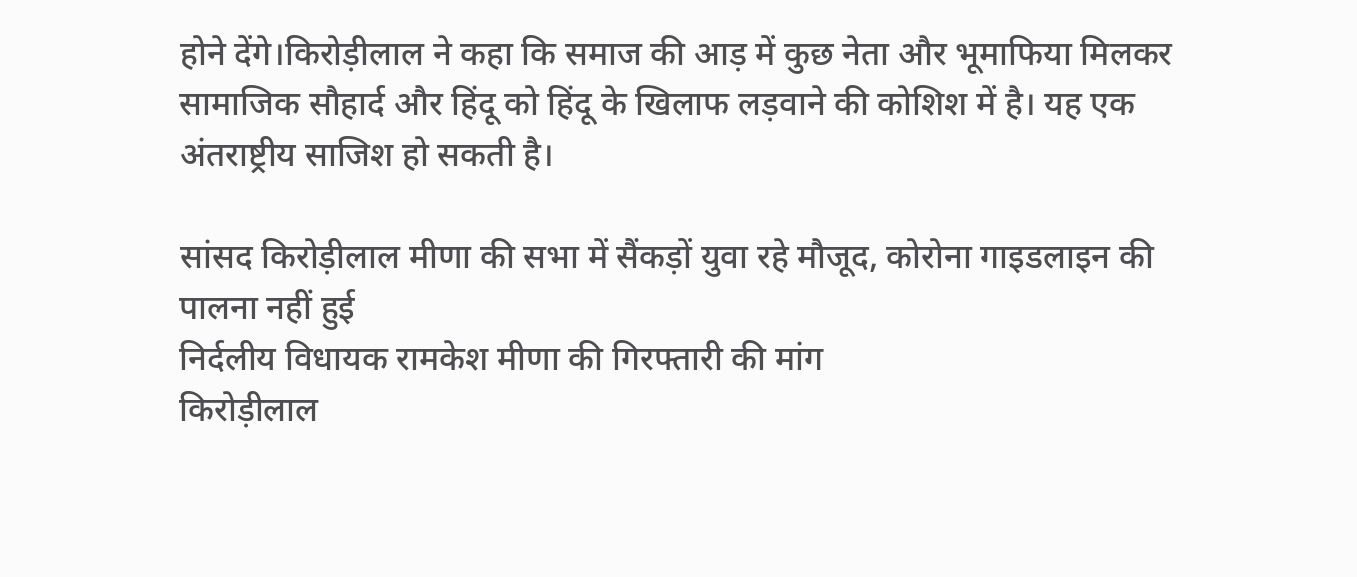होने देंगे।किरोड़ीलाल ने कहा कि समाज की आड़ में कुछ नेता और भूमाफिया मिलकर सामाजिक सौहार्द और हिंदू को हिंदू के खिलाफ लड़वाने की कोशिश में है। यह एक अंतराष्ट्रीय साजिश हो सकती है।

सांसद किरोड़ीलाल मीणा की सभा में सैंकड़ों युवा रहे मौजूद, कोरोना गाइडलाइन की पालना नहीं हुई
निर्दलीय विधायक रामकेश मीणा की गिरफ्तारी की मांग
किरोड़ीलाल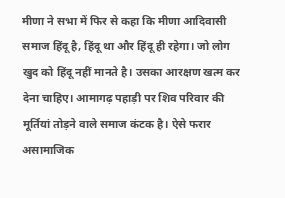मीणा ने सभा में फिर से कहा कि मीणा आदिवासी समाज हिंदू है, हिंदू था और हिंदू ही रहेगा। जो लोग खुद को हिंदू नहीं मानते है। उसका आरक्षण खत्म कर देना चाहिए। आमागढ़ पहाड़ी पर शिव परिवार की मूर्तियां तोड़ने वाले समाज कंटक है। ऐसे फरार असामाजिक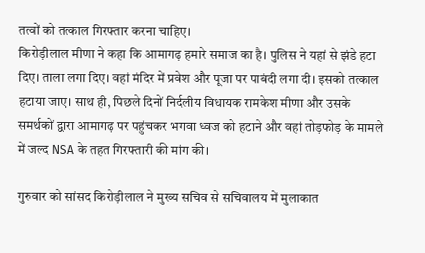तत्वों को तत्काल गिरफ्तार करना चाहिए।
किरोड़ीलाल मीणा ने कहा कि आमागढ़ हमारे समाज का है। पुलिस ने यहां से झंडे हटा दिए। ताला लगा दिए। वहां मंदिर में प्रवेश और पूजा पर पाबंदी लगा दी। इसको तत्काल हटाया जाए। साथ ही, पिछले दिनों निर्दलीय विधायक रामकेश मीणा और उसके समर्थकों द्वारा आमागढ़ पर पहुंचकर भगवा ध्वज को हटाने और वहां तोड़फोड़ के मामले में जल्द NSA के तहत गिरफ्तारी की मांग की।

गुरुवार को सांसद किरोड़ीलाल ने मुख्य सचिव से सचिवालय में मुलाकात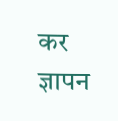कर ज्ञापन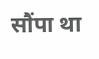सौंपा था